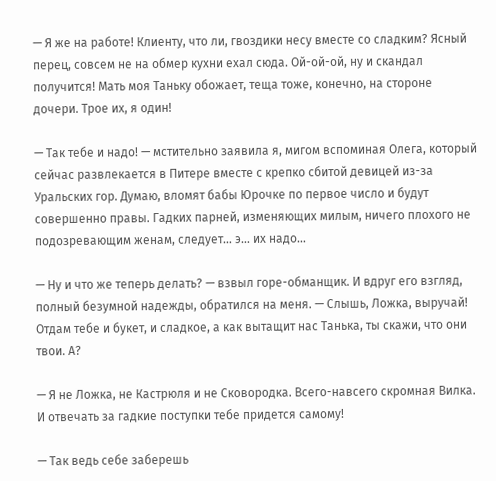— Я же на работе! Клиенту, что ли, гвоздики несу вместе со сладким? Ясный перец, совсем не на обмер кухни ехал сюда. Ой-ой-ой, ну и скандал получится! Мать моя Таньку обожает, теща тоже, конечно, на стороне дочери. Трое их, я один!

— Так тебе и надо! — мстительно заявила я, мигом вспоминая Олега, который сейчас развлекается в Питере вместе с крепко сбитой девицей из-за Уральских гор. Думаю, вломят бабы Юрочке по первое число и будут совершенно правы. Гадких парней, изменяющих милым, ничего плохого не подозревающим женам, следует… э… их надо…

— Ну и что же теперь делать? — взвыл горе-обманщик. И вдруг его взгляд, полный безумной надежды, обратился на меня. — Слышь, Ложка, выручай! Отдам тебе и букет, и сладкое, а как вытащит нас Танька, ты скажи, что они твои. А?

— Я не Ложка, не Кастрюля и не Сковородка. Всего-навсего скромная Вилка. И отвечать за гадкие поступки тебе придется самому!

— Так ведь себе заберешь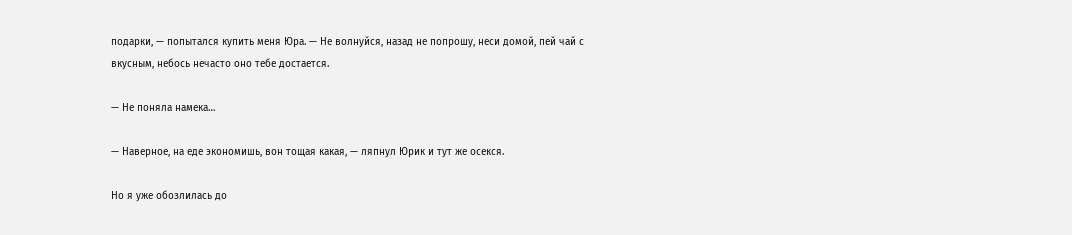подарки, — попытался купить меня Юра. — Не волнуйся, назад не попрошу, неси домой, пей чай с вкусным, небось нечасто оно тебе достается.

— Не поняла намека…

— Наверное, на еде экономишь, вон тощая какая, — ляпнул Юрик и тут же осекся.

Но я уже обозлилась до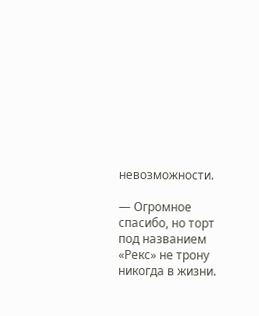невозможности.

— Огромное спасибо, но торт под названием «Рекс» не трону никогда в жизни.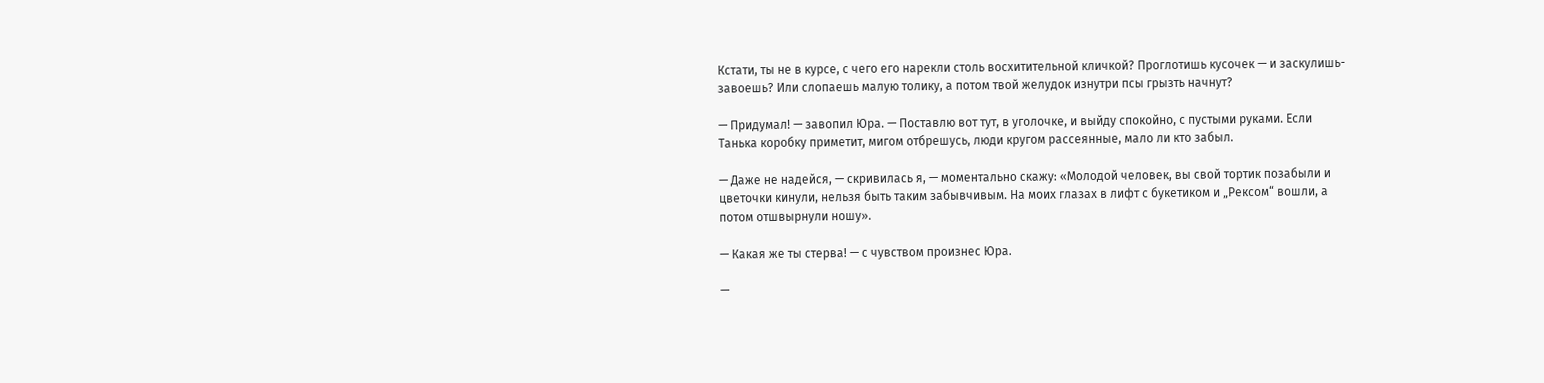Кстати, ты не в курсе, с чего его нарекли столь восхитительной кличкой? Проглотишь кусочек — и заскулишь-завоешь? Или слопаешь малую толику, а потом твой желудок изнутри псы грызть начнут?

— Придумал! — завопил Юра. — Поставлю вот тут, в уголочке, и выйду спокойно, с пустыми руками. Если Танька коробку приметит, мигом отбрешусь, люди кругом рассеянные, мало ли кто забыл.

— Даже не надейся, — скривилась я, — моментально скажу: «Молодой человек, вы свой тортик позабыли и цветочки кинули, нельзя быть таким забывчивым. На моих глазах в лифт с букетиком и „Рексом“ вошли, а потом отшвырнули ношу».

— Какая же ты стерва! — с чувством произнес Юра.

—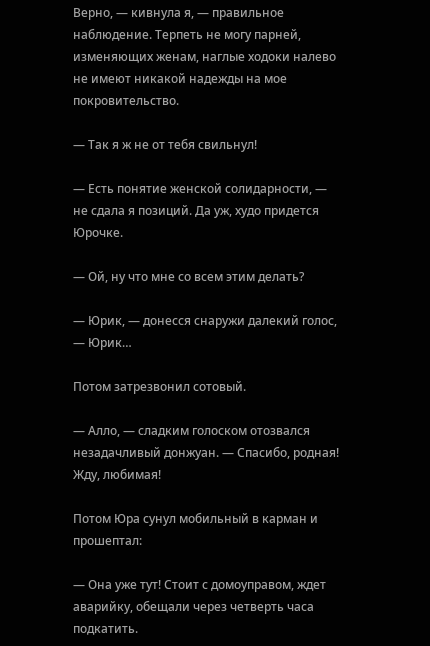Верно, — кивнула я, — правильное наблюдение. Терпеть не могу парней, изменяющих женам, наглые ходоки налево не имеют никакой надежды на мое покровительство.

— Так я ж не от тебя свильнул!

— Есть понятие женской солидарности, — не сдала я позиций. Да уж, худо придется Юрочке.

— Ой, ну что мне со всем этим делать?

— Юрик, — донесся снаружи далекий голос, — Юрик…

Потом затрезвонил сотовый.

— Алло, — сладким голоском отозвался незадачливый донжуан. — Спасибо, родная! Жду, любимая!

Потом Юра сунул мобильный в карман и прошептал:

— Она уже тут! Стоит с домоуправом, ждет аварийку, обещали через четверть часа подкатить.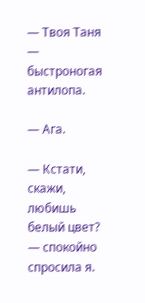— Твоя Таня — быстроногая антилопа.

— Ага.

— Кстати, скажи, любишь белый цвет? — спокойно спросила я.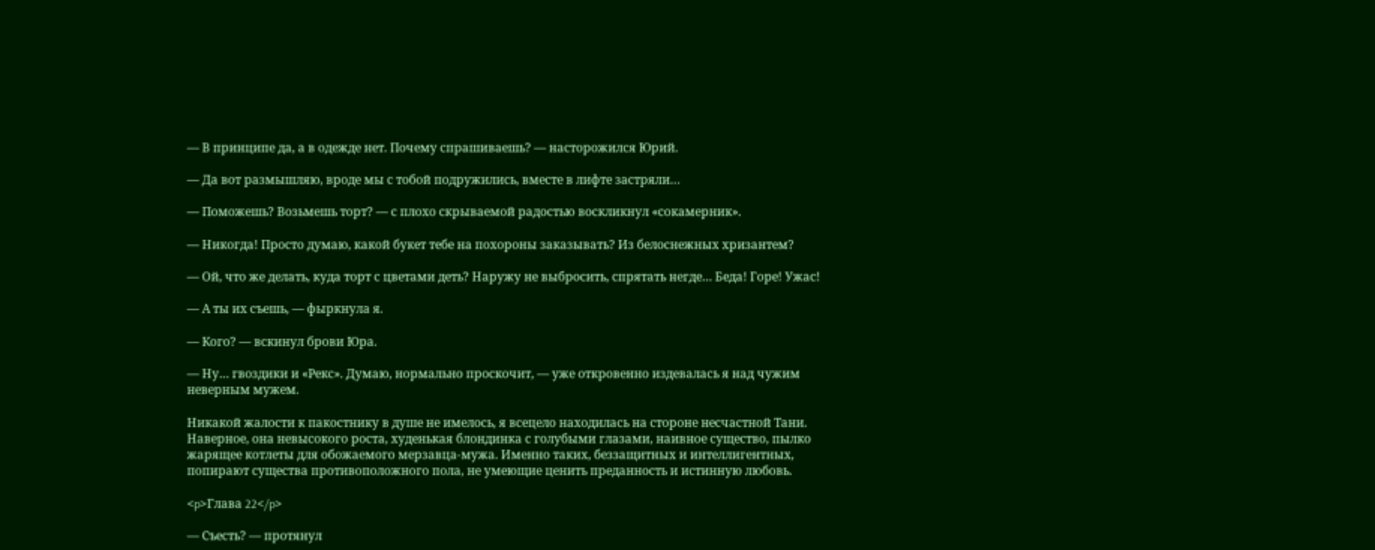— В принципе да, а в одежде нет. Почему спрашиваешь? — насторожился Юрий.

— Да вот размышляю, вроде мы с тобой подружились, вместе в лифте застряли…

— Поможешь? Возьмешь торт? — с плохо скрываемой радостью воскликнул «сокамерник».

— Никогда! Просто думаю, какой букет тебе на похороны заказывать? Из белоснежных хризантем?

— Ой, что же делать, куда торт с цветами деть? Наружу не выбросить, спрятать негде… Беда! Горе! Ужас!

— А ты их съешь, — фыркнула я.

— Кого? — вскинул брови Юра.

— Ну… гвоздики и «Рекс». Думаю, нормально проскочит, — уже откровенно издевалась я над чужим неверным мужем.

Никакой жалости к пакостнику в душе не имелось, я всецело находилась на стороне несчастной Тани. Наверное, она невысокого роста, худенькая блондинка с голубыми глазами, наивное существо, пылко жарящее котлеты для обожаемого мерзавца-мужа. Именно таких, беззащитных и интеллигентных, попирают существа противоположного пола, не умеющие ценить преданность и истинную любовь.

<p>Глава 22</p>

— Съесть? — протянул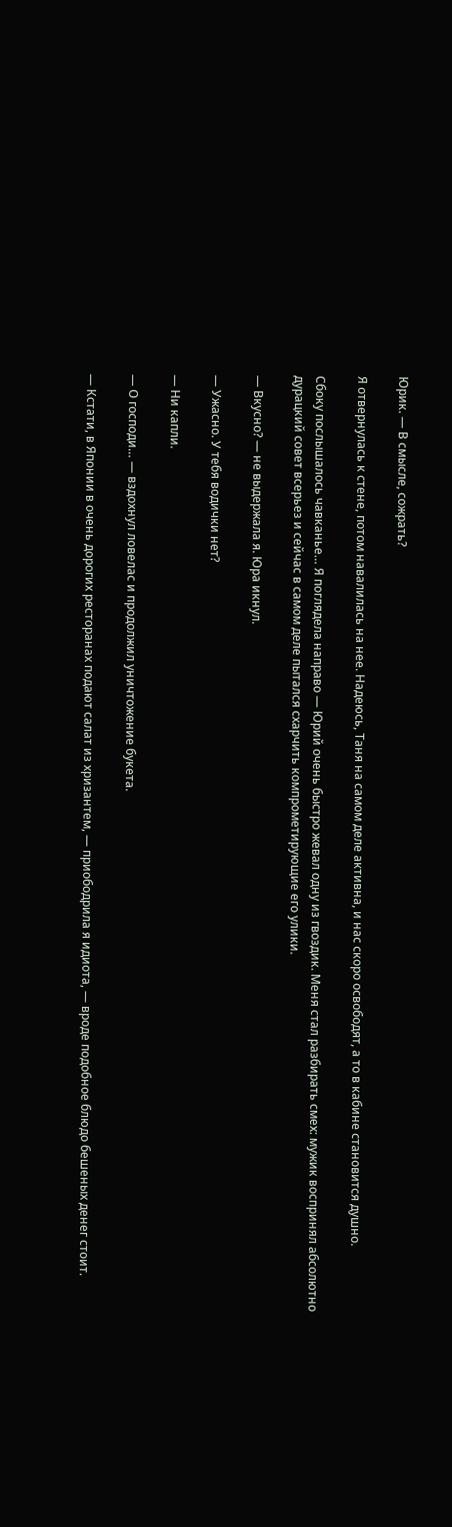Юрик. — В смысле, сожрать?

Я отвернулась к стене, потом навалилась на нее. Надеюсь, Таня на самом деле активна, и нас скоро освободят, а то в кабине становится душно.

Сбоку послышалось чавканье… Я поглядела направо — Юрий очень быстро жевал одну из гвоздик. Меня стал разбирать смех: мужик воспринял абсолютно дурацкий совет всерьез и сейчас в самом деле пытался схарчить компрометирующие его улики.

— Вкусно? — не выдержала я. Юра икнул.

— Ужасно. У тебя водички нет?

— Ни капли.

— О господи… — вздохнул ловелас и продолжил уничтожение букета.

— Кстати, в Японии в очень дорогих ресторанах подают салат из хризантем, — приободрила я идиота, — вроде подобное блюдо бешеных денег стоит.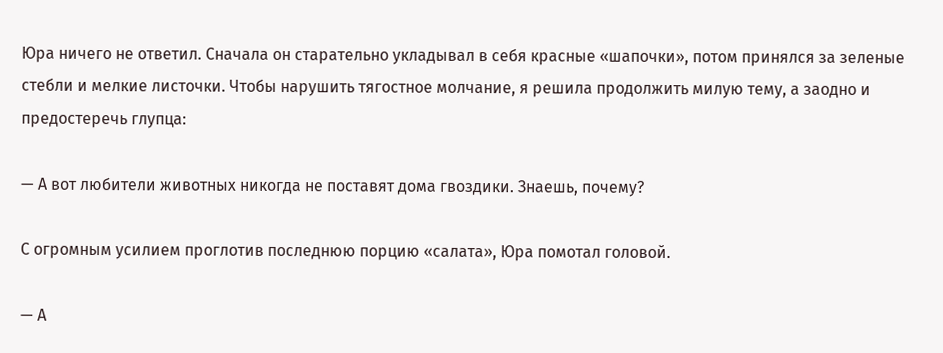Юра ничего не ответил. Сначала он старательно укладывал в себя красные «шапочки», потом принялся за зеленые стебли и мелкие листочки. Чтобы нарушить тягостное молчание, я решила продолжить милую тему, а заодно и предостеречь глупца:

— А вот любители животных никогда не поставят дома гвоздики. Знаешь, почему?

С огромным усилием проглотив последнюю порцию «салата», Юра помотал головой.

— А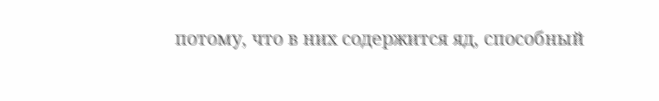потому, что в них содержится яд, способный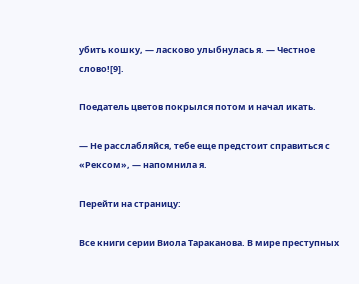убить кошку, — ласково улыбнулась я. — Честное слово![9].

Поедатель цветов покрылся потом и начал икать.

— Не расслабляйся, тебе еще предстоит справиться с «Рексом», — напомнила я.

Перейти на страницу:

Все книги серии Виола Тараканова. В мире преступных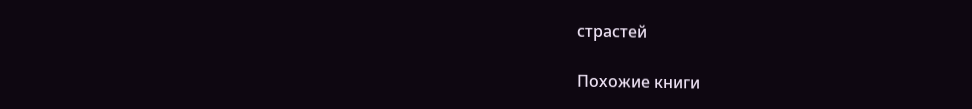страстей

Похожие книги